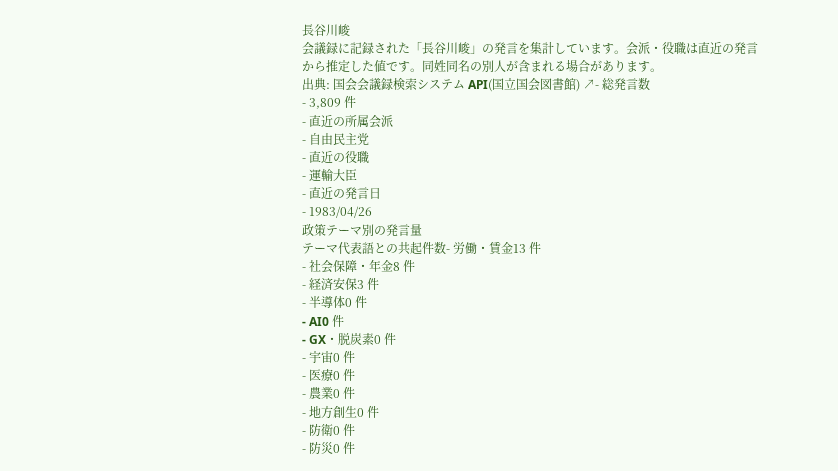長谷川峻
会議録に記録された「長谷川峻」の発言を集計しています。会派・役職は直近の発言から推定した値です。同姓同名の別人が含まれる場合があります。
出典: 国会会議録検索システム API(国立国会図書館) ↗- 総発言数
- 3,809 件
- 直近の所属会派
- 自由民主党
- 直近の役職
- 運輸大臣
- 直近の発言日
- 1983/04/26
政策テーマ別の発言量
テーマ代表語との共起件数- 労働・賃金13 件
- 社会保障・年金8 件
- 経済安保3 件
- 半導体0 件
- AI0 件
- GX・脱炭素0 件
- 宇宙0 件
- 医療0 件
- 農業0 件
- 地方創生0 件
- 防衛0 件
- 防災0 件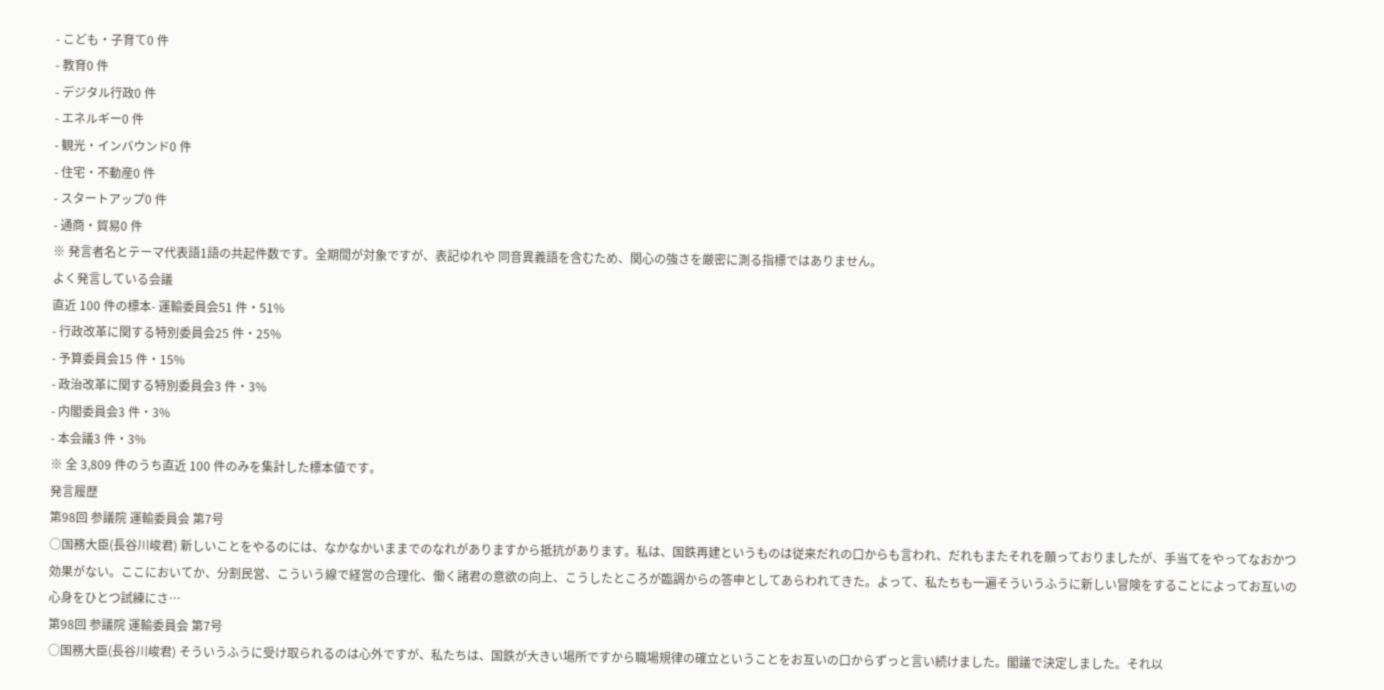- こども・子育て0 件
- 教育0 件
- デジタル行政0 件
- エネルギー0 件
- 観光・インバウンド0 件
- 住宅・不動産0 件
- スタートアップ0 件
- 通商・貿易0 件
※ 発言者名とテーマ代表語1語の共起件数です。全期間が対象ですが、表記ゆれや 同音異義語を含むため、関心の強さを厳密に測る指標ではありません。
よく発言している会議
直近 100 件の標本- 運輸委員会51 件・51%
- 行政改革に関する特別委員会25 件・25%
- 予算委員会15 件・15%
- 政治改革に関する特別委員会3 件・3%
- 内閣委員会3 件・3%
- 本会議3 件・3%
※ 全 3,809 件のうち直近 100 件のみを集計した標本値です。
発言履歴
第98回 参議院 運輸委員会 第7号
○国務大臣(長谷川峻君) 新しいことをやるのには、なかなかいままでのなれがありますから抵抗があります。私は、国鉄再建というものは従来だれの口からも言われ、だれもまたそれを願っておりましたが、手当てをやってなおかつ効果がない。ここにおいてか、分割民営、こういう線で経営の合理化、働く諸君の意欲の向上、こうしたところが臨調からの答申としてあらわれてきた。よって、私たちも一遍そういうふうに新しい冒険をすることによってお互いの心身をひとつ試練にさ…
第98回 参議院 運輸委員会 第7号
○国務大臣(長谷川峻君) そういうふうに受け取られるのは心外ですが、私たちは、国鉄が大きい場所ですから職場規律の確立ということをお互いの口からずっと言い続けました。閣議で決定しました。それ以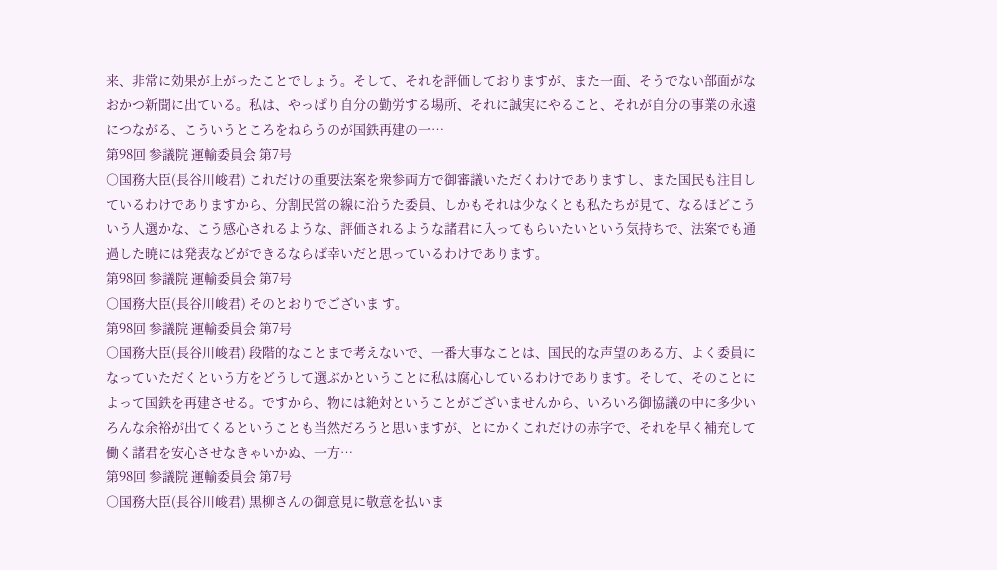来、非常に効果が上がったことでしょう。そして、それを評価しておりますが、また一面、そうでない部面がなおかつ新聞に出ている。私は、やっぱり自分の勤労する場所、それに誠実にやること、それが自分の事業の永遠につながる、こういうところをねらうのが国鉄再建の一…
第98回 参議院 運輸委員会 第7号
○国務大臣(長谷川峻君) これだけの重要法案を衆参両方で御審議いただくわけでありますし、また国民も注目しているわけでありますから、分割民営の線に沿うた委員、しかもそれは少なくとも私たちが見て、なるほどこういう人選かな、こう感心されるような、評価されるような諸君に入ってもらいたいという気持ちで、法案でも通過した暁には発表などができるならば幸いだと思っているわけであります。
第98回 参議院 運輸委員会 第7号
○国務大臣(長谷川峻君) そのとおりでございま す。
第98回 参議院 運輸委員会 第7号
○国務大臣(長谷川峻君) 段階的なことまで考えないで、一番大事なことは、国民的な声望のある方、よく委員になっていただくという方をどうして選ぶかということに私は腐心しているわけであります。そして、そのことによって国鉄を再建させる。ですから、物には絶対ということがございませんから、いろいろ御協議の中に多少いろんな余裕が出てくるということも当然だろうと思いますが、とにかくこれだけの赤字で、それを早く補充して働く諸君を安心させなきゃいかぬ、一方…
第98回 参議院 運輸委員会 第7号
○国務大臣(長谷川峻君) 黒柳さんの御意見に敬意を払いま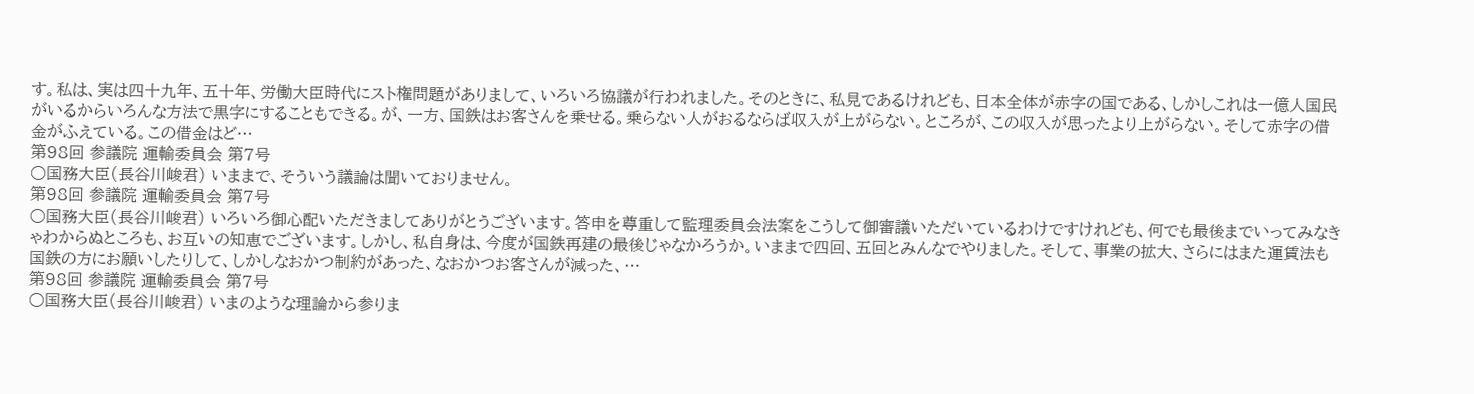す。私は、実は四十九年、五十年、労働大臣時代にスト権問題がありまして、いろいろ協議が行われました。そのときに、私見であるけれども、日本全体が赤字の国である、しかしこれは一億人国民がいるからいろんな方法で黒字にすることもできる。が、一方、国鉄はお客さんを乗せる。乗らない人がおるならば収入が上がらない。ところが、この収入が思ったより上がらない。そして赤字の借金がふえている。この借金はど…
第98回 参議院 運輸委員会 第7号
○国務大臣(長谷川峻君) いままで、そういう議論は聞いておりません。
第98回 参議院 運輸委員会 第7号
○国務大臣(長谷川峻君) いろいろ御心配いただきましてありがとうございます。答申を尊重して監理委員会法案をこうして御審議いただいているわけですけれども、何でも最後までいってみなきゃわからぬところも、お互いの知恵でございます。しかし、私自身は、今度が国鉄再建の最後じゃなかろうか。いままで四回、五回とみんなでやりました。そして、事業の拡大、さらにはまた運賃法も国鉄の方にお願いしたりして、しかしなおかつ制約があった、なおかつお客さんが減った、…
第98回 参議院 運輸委員会 第7号
○国務大臣(長谷川峻君) いまのような理論から参りま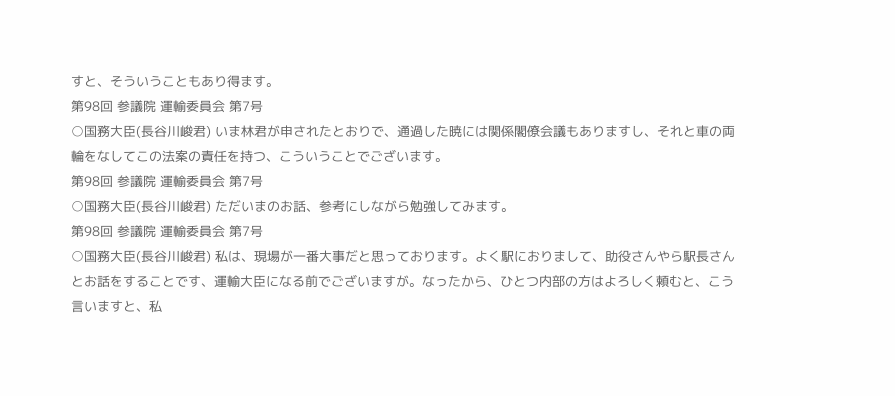すと、そういうこともあり得ます。
第98回 参議院 運輸委員会 第7号
○国務大臣(長谷川峻君) いま林君が申されたとおりで、通過した暁には関係閣僚会議もありますし、それと車の両輪をなしてこの法案の責任を持つ、こういうことでございます。
第98回 参議院 運輸委員会 第7号
○国務大臣(長谷川峻君) ただいまのお話、参考にしながら勉強してみます。
第98回 参議院 運輸委員会 第7号
○国務大臣(長谷川峻君) 私は、現場が一番大事だと思っております。よく駅におりまして、助役さんやら駅長さんとお話をすることです、運輸大臣になる前でございますが。なったから、ひとつ内部の方はよろしく頼むと、こう言いますと、私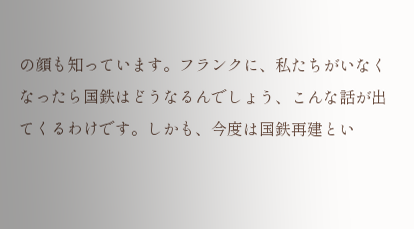の顔も知っています。フランクに、私たちがいなくなったら国鉄はどうなるんでしょう、こんな話が出てくるわけです。しかも、今度は国鉄再建とい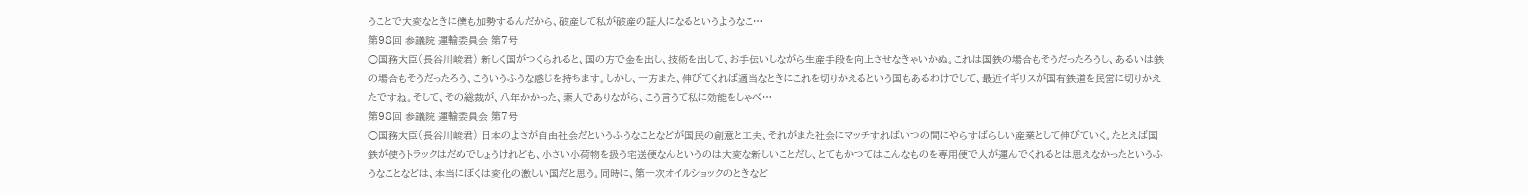うことで大変なときに僕も加勢するんだから、破産して私が破産の証人になるというようなこ…
第98回 参議院 運輸委員会 第7号
○国務大臣(長谷川峻君) 新しく国がつくられると、国の方で金を出し、技術を出して、お手伝いしながら生産手段を向上させなきゃいかぬ。これは国鉄の場合もそうだったろうし、あるいは鉄の場合もそうだったろう、こういうふうな感じを持ちます。しかし、一方また、伸びてくれば適当なときにこれを切りかえるという国もあるわけでして、最近イギリスが国有鉄道を民営に切りかえたですね。そして、その総裁が、八年かかった、素人でありながら、こう言うて私に効能をしゃべ…
第98回 参議院 運輸委員会 第7号
○国務大臣(長谷川峻君) 日本のよさが自由社会だというふうなことなどが国民の創意と工夫、それがまた社会にマッチすればいつの間にやらすばらしい産業として伸びていく。たとえば国鉄が使うトラックはだめでしょうけれども、小さい小荷物を扱う宅送便なんというのは大変な新しいことだし、とてもかつてはこんなものを専用便で人が運んでくれるとは思えなかったというふうなことなどは、本当にぼくは変化の激しい国だと思う。同時に、第一次オイルショックのときなど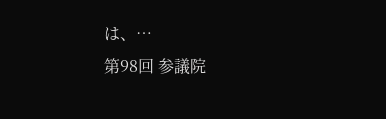は、…
第98回 参議院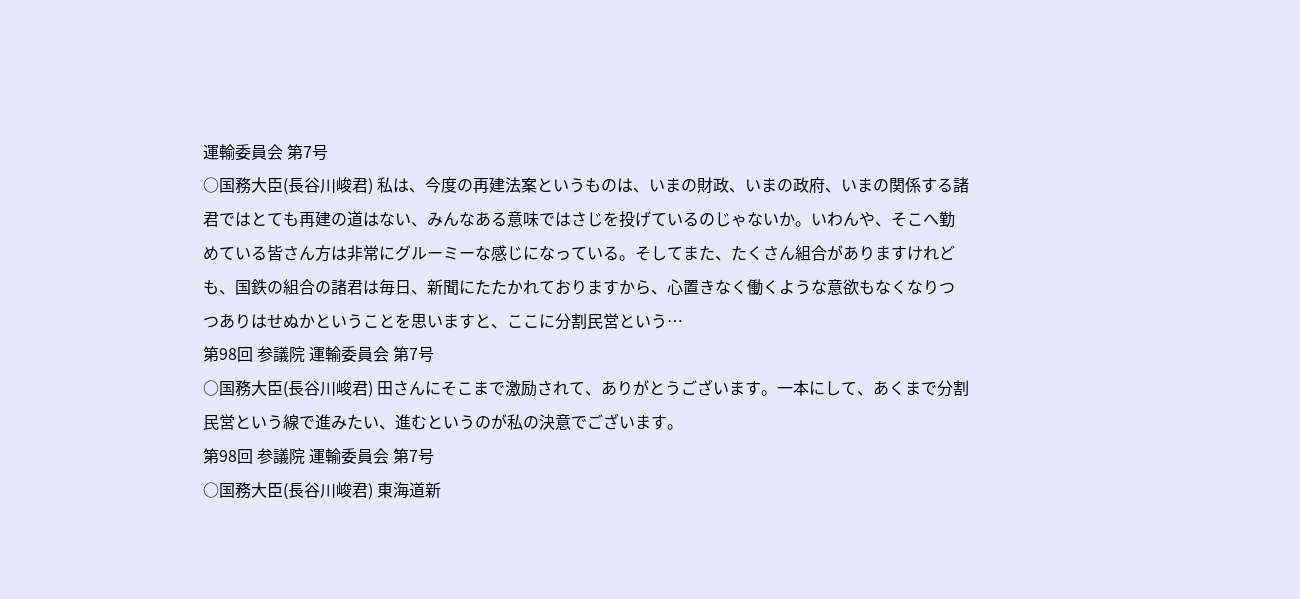運輸委員会 第7号
○国務大臣(長谷川峻君) 私は、今度の再建法案というものは、いまの財政、いまの政府、いまの関係する諸君ではとても再建の道はない、みんなある意味ではさじを投げているのじゃないか。いわんや、そこへ勤めている皆さん方は非常にグルーミーな感じになっている。そしてまた、たくさん組合がありますけれども、国鉄の組合の諸君は毎日、新聞にたたかれておりますから、心置きなく働くような意欲もなくなりつつありはせぬかということを思いますと、ここに分割民営という…
第98回 参議院 運輸委員会 第7号
○国務大臣(長谷川峻君) 田さんにそこまで激励されて、ありがとうございます。一本にして、あくまで分割民営という線で進みたい、進むというのが私の決意でございます。
第98回 参議院 運輸委員会 第7号
○国務大臣(長谷川峻君) 東海道新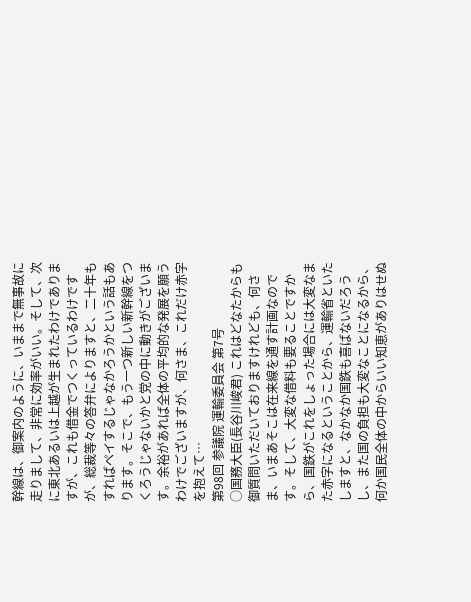幹線は、御案内のように、いままで無事故に走りまして、非常に効率がいい。そして、次に東北あるいは上越が生まれたわけでありますが、これも借金でつくっているわけですが、総裁等々の答弁によりますと、二十年もすればペイするじゃなかろうかという話もあります。そこで、もう一つ新しい新幹線をつくろうじゃないかと党の中に動きがございます。余裕があれば全体の平均的な発展を願うわけでございますが、何さま、これだけ赤字を抱えて…
第98回 参議院 運輸委員会 第7号
○国務大臣(長谷川峻君) これはどなたからも御質問いただいておりますけれども、何さま、いまあそこは在来線を通す計画なのです。そして、大変な借料も要ることですから、国鉄がこれをしょった場合には大変なまた赤字になるということから、運輸省といたしますと、なかなか国鉄も喜ばないだろうし、また国の負担も大変なことになるから、何か国民全体の中からいい知恵がありはせぬ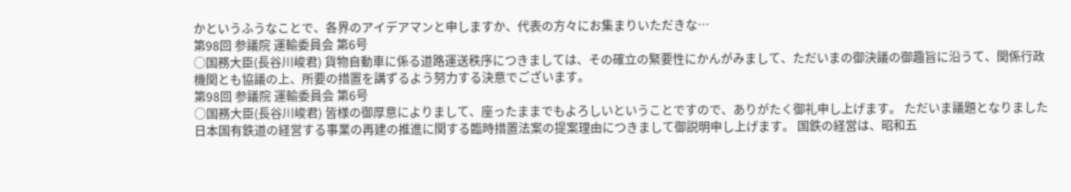かというふうなことで、各界のアイデアマンと申しますか、代表の方々にお集まりいただきな…
第98回 参議院 運輸委員会 第6号
○国務大臣(長谷川峻君) 貨物自動車に係る道路運送秩序につきましては、その確立の緊要性にかんがみまして、ただいまの御決議の御趣旨に沿うて、関係行政機関とも協議の上、所要の措置を講ずるよう努力する決意でございます。
第98回 参議院 運輸委員会 第6号
○国務大臣(長谷川峻君) 皆様の御厚意によりまして、座ったままでもよろしいということですので、ありがたく御礼申し上げます。 ただいま議題となりました日本国有鉄道の経営する事業の再建の推進に関する臨時措置法案の提案理由につきまして御説明申し上げます。 国鉄の経営は、昭和五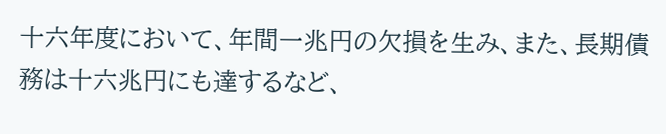十六年度において、年間一兆円の欠損を生み、また、長期債務は十六兆円にも達するなど、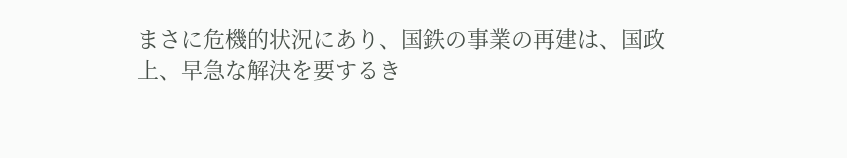まさに危機的状況にあり、国鉄の事業の再建は、国政上、早急な解決を要するき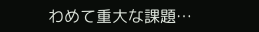わめて重大な課題…